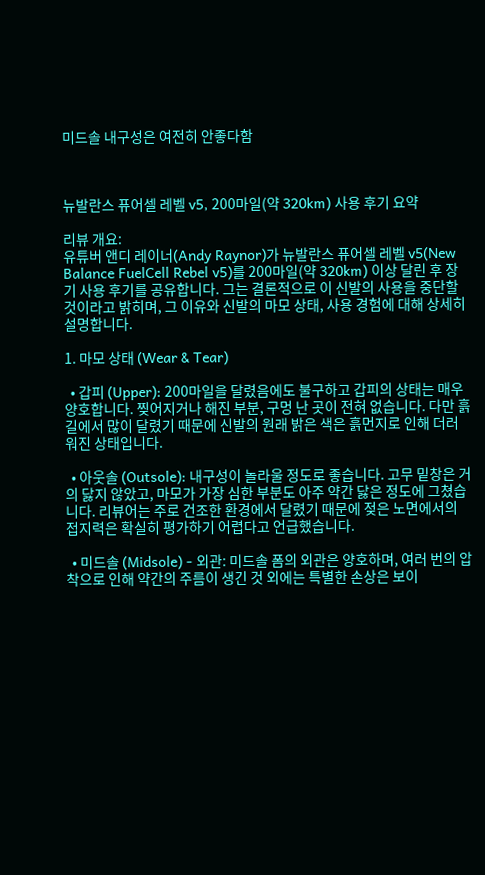미드솔 내구성은 여전히 안좋다함



뉴발란스 퓨어셀 레벨 v5, 200마일(약 320km) 사용 후기 요약

리뷰 개요:
유튜버 앤디 레이너(Andy Raynor)가 뉴발란스 퓨어셀 레벨 v5(New Balance FuelCell Rebel v5)를 200마일(약 320km) 이상 달린 후 장기 사용 후기를 공유합니다. 그는 결론적으로 이 신발의 사용을 중단할 것이라고 밝히며, 그 이유와 신발의 마모 상태, 사용 경험에 대해 상세히 설명합니다.

1. 마모 상태 (Wear & Tear)

  • 갑피 (Upper): 200마일을 달렸음에도 불구하고 갑피의 상태는 매우 양호합니다. 찢어지거나 해진 부분, 구멍 난 곳이 전혀 없습니다. 다만 흙길에서 많이 달렸기 때문에 신발의 원래 밝은 색은 흙먼지로 인해 더러워진 상태입니다.

  • 아웃솔 (Outsole): 내구성이 놀라울 정도로 좋습니다. 고무 밑창은 거의 닳지 않았고, 마모가 가장 심한 부분도 아주 약간 닳은 정도에 그쳤습니다. 리뷰어는 주로 건조한 환경에서 달렸기 때문에 젖은 노면에서의 접지력은 확실히 평가하기 어렵다고 언급했습니다.

  • 미드솔 (Midsole) - 외관: 미드솔 폼의 외관은 양호하며, 여러 번의 압착으로 인해 약간의 주름이 생긴 것 외에는 특별한 손상은 보이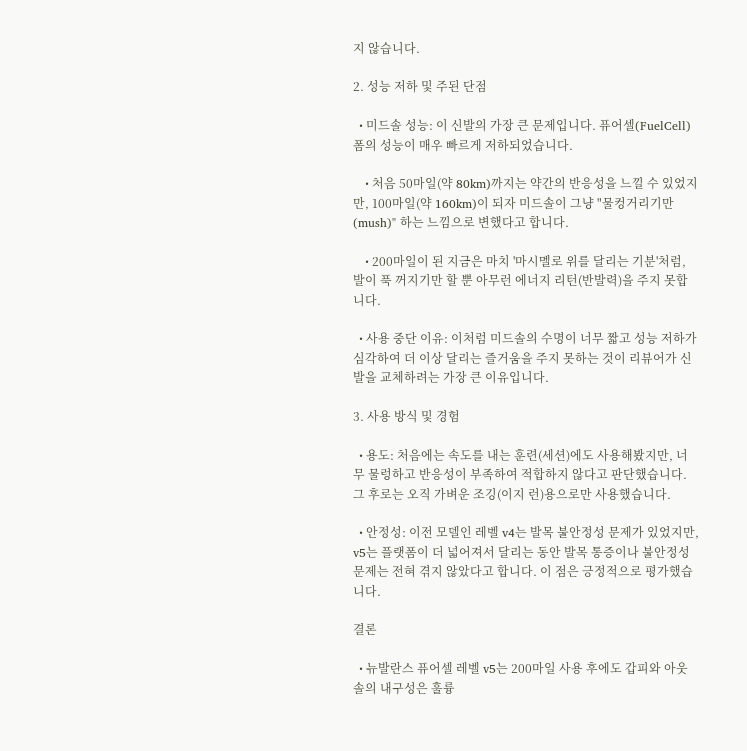지 않습니다.

2. 성능 저하 및 주된 단점

  • 미드솔 성능: 이 신발의 가장 큰 문제입니다. 퓨어셀(FuelCell) 폼의 성능이 매우 빠르게 저하되었습니다.

    • 처음 50마일(약 80km)까지는 약간의 반응성을 느낄 수 있었지만, 100마일(약 160km)이 되자 미드솔이 그냥 "물컹거리기만(mush)" 하는 느낌으로 변했다고 합니다.

    • 200마일이 된 지금은 마치 '마시멜로 위를 달리는 기분'처럼, 발이 푹 꺼지기만 할 뿐 아무런 에너지 리턴(반발력)을 주지 못합니다.

  • 사용 중단 이유: 이처럼 미드솔의 수명이 너무 짧고 성능 저하가 심각하여 더 이상 달리는 즐거움을 주지 못하는 것이 리뷰어가 신발을 교체하려는 가장 큰 이유입니다.

3. 사용 방식 및 경험

  • 용도: 처음에는 속도를 내는 훈련(세션)에도 사용해봤지만, 너무 물렁하고 반응성이 부족하여 적합하지 않다고 판단했습니다. 그 후로는 오직 가벼운 조깅(이지 런)용으로만 사용했습니다.

  • 안정성: 이전 모델인 레벨 v4는 발목 불안정성 문제가 있었지만, v5는 플랫폼이 더 넓어져서 달리는 동안 발목 통증이나 불안정성 문제는 전혀 겪지 않았다고 합니다. 이 점은 긍정적으로 평가했습니다.

결론

  • 뉴발란스 퓨어셀 레벨 v5는 200마일 사용 후에도 갑피와 아웃솔의 내구성은 훌륭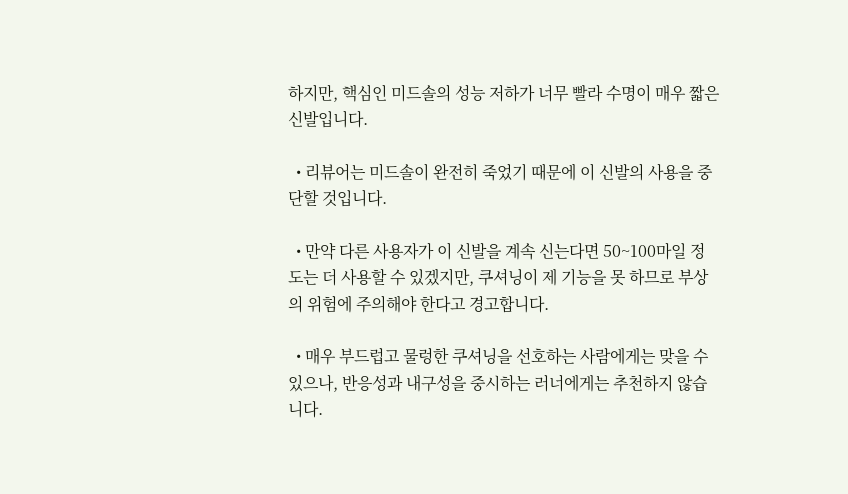하지만, 핵심인 미드솔의 성능 저하가 너무 빨라 수명이 매우 짧은 신발입니다.

  • 리뷰어는 미드솔이 완전히 죽었기 때문에 이 신발의 사용을 중단할 것입니다.

  • 만약 다른 사용자가 이 신발을 계속 신는다면 50~100마일 정도는 더 사용할 수 있겠지만, 쿠셔닝이 제 기능을 못 하므로 부상의 위험에 주의해야 한다고 경고합니다.

  • 매우 부드럽고 물렁한 쿠셔닝을 선호하는 사람에게는 맞을 수 있으나, 반응성과 내구성을 중시하는 러너에게는 추천하지 않습니다.